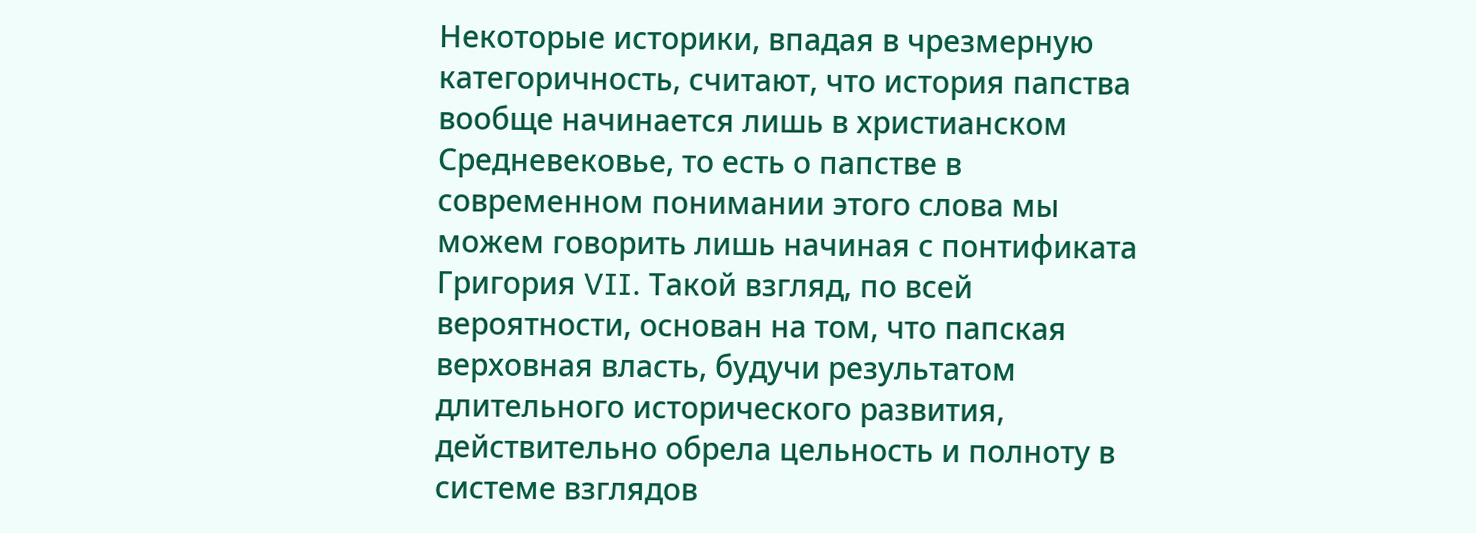Некоторые историки, впадая в чрезмерную категоричность, считают, что история папства вообще начинается лишь в христианском Средневековье, то есть о папстве в современном понимании этого слова мы можем говорить лишь начиная с понтификата Григория VII. Такой взгляд, по всей вероятности, основан на том, что папская верховная власть, будучи результатом длительного исторического развития, действительно обрела цельность и полноту в системе взглядов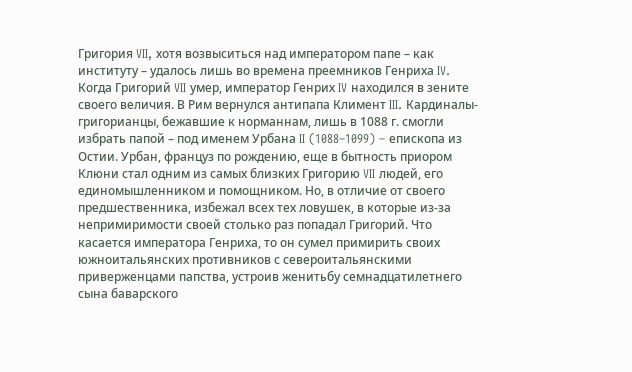Григория VII, хотя возвыситься над императором папе – как институту – удалось лишь во времена преемников Генриха IV.
Когда Григорий VII умер, император Генрих IV находился в зените своего величия. В Рим вернулся антипапа Климент III. Кардиналы-григорианцы, бежавшие к норманнам, лишь в 1088 г. смогли избрать папой – под именем Урбана II (1088–1099) – епископа из Остии. Урбан, француз по рождению, еще в бытность приором Клюни стал одним из самых близких Григорию VII людей, его единомышленником и помощником. Но, в отличие от своего предшественника, избежал всех тех ловушек, в которые из-за непримиримости своей столько раз попадал Григорий. Что касается императора Генриха, то он сумел примирить своих южноитальянских противников с североитальянскими приверженцами папства, устроив женитьбу семнадцатилетнего сына баварского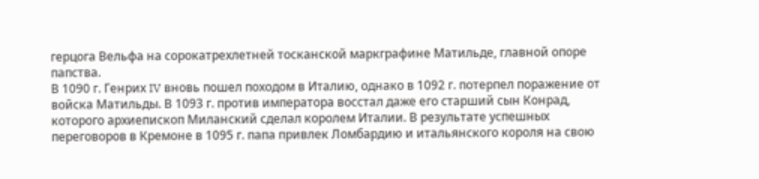герцога Вельфа на сорокатрехлетней тосканской маркграфине Матильде, главной опоре папства.
В 1090 г. Генрих IV вновь пошел походом в Италию, однако в 1092 г. потерпел поражение от войска Матильды. В 1093 г. против императора восстал даже его старший сын Конрад, которого архиепископ Миланский сделал королем Италии. В результате успешных переговоров в Кремоне в 1095 г. папа привлек Ломбардию и итальянского короля на свою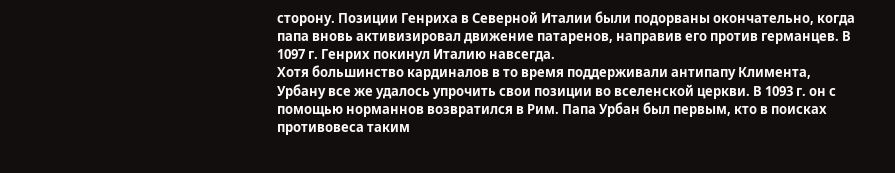сторону. Позиции Генриха в Северной Италии были подорваны окончательно, когда папа вновь активизировал движение патаренов, направив его против германцев. В 1097 г. Генрих покинул Италию навсегда.
Хотя большинство кардиналов в то время поддерживали антипапу Климента, Урбану все же удалось упрочить свои позиции во вселенской церкви. В 1093 г. он с помощью норманнов возвратился в Рим. Папа Урбан был первым, кто в поисках противовеса таким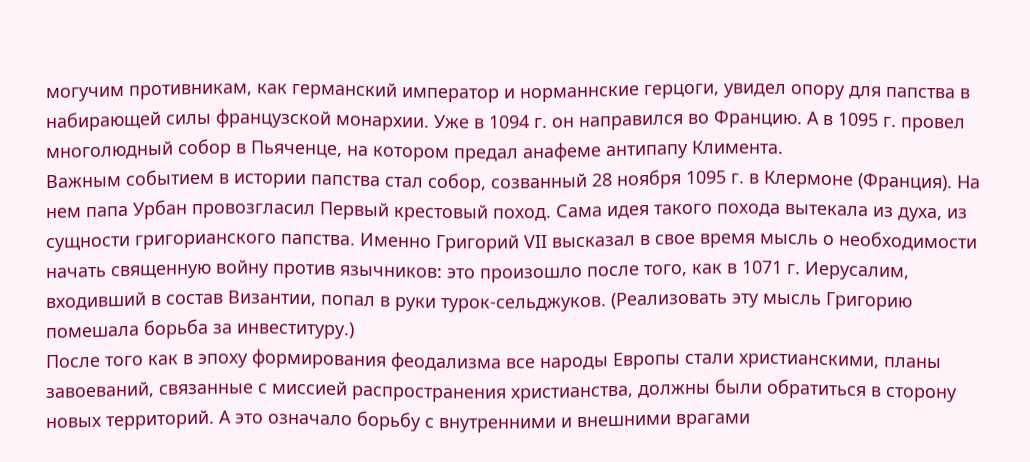могучим противникам, как германский император и норманнские герцоги, увидел опору для папства в набирающей силы французской монархии. Уже в 1094 г. он направился во Францию. А в 1095 г. провел многолюдный собор в Пьяченце, на котором предал анафеме антипапу Климента.
Важным событием в истории папства стал собор, созванный 28 ноября 1095 г. в Клермоне (Франция). На нем папа Урбан провозгласил Первый крестовый поход. Сама идея такого похода вытекала из духа, из сущности григорианского папства. Именно Григорий VII высказал в свое время мысль о необходимости начать священную войну против язычников: это произошло после того, как в 1071 г. Иерусалим, входивший в состав Византии, попал в руки турок-сельджуков. (Реализовать эту мысль Григорию помешала борьба за инвеституру.)
После того как в эпоху формирования феодализма все народы Европы стали христианскими, планы завоеваний, связанные с миссией распространения христианства, должны были обратиться в сторону новых территорий. А это означало борьбу с внутренними и внешними врагами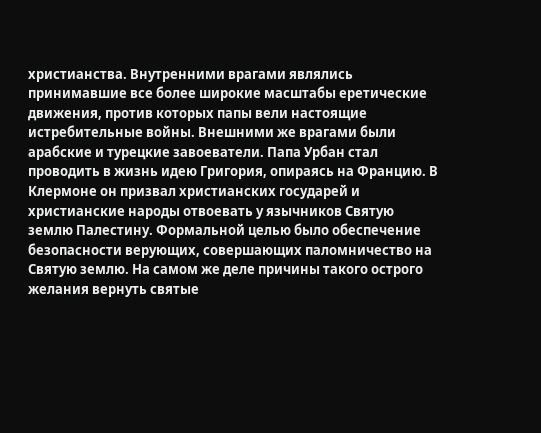христианства. Внутренними врагами являлись принимавшие все более широкие масштабы еретические движения, против которых папы вели настоящие истребительные войны. Внешними же врагами были арабские и турецкие завоеватели. Папа Урбан стал проводить в жизнь идею Григория, опираясь на Францию. В Клермоне он призвал христианских государей и христианские народы отвоевать у язычников Святую землю Палестину. Формальной целью было обеспечение безопасности верующих, совершающих паломничество на Святую землю. На самом же деле причины такого острого желания вернуть святые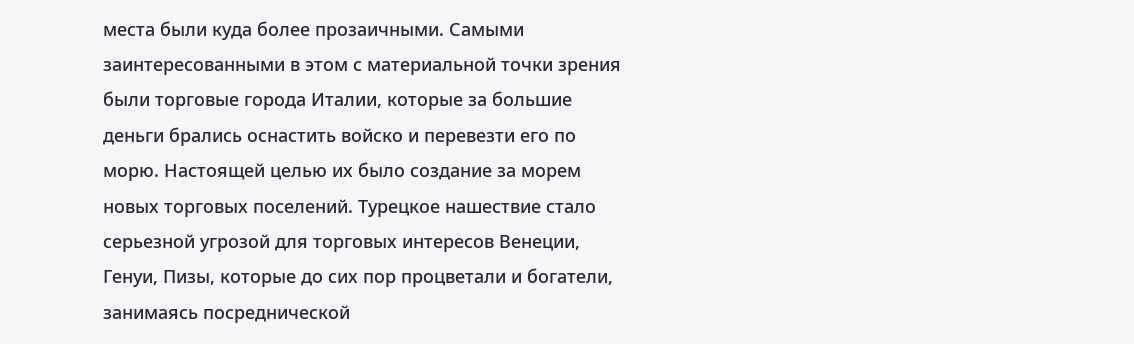места были куда более прозаичными. Самыми заинтересованными в этом с материальной точки зрения были торговые города Италии, которые за большие деньги брались оснастить войско и перевезти его по морю. Настоящей целью их было создание за морем новых торговых поселений. Турецкое нашествие стало серьезной угрозой для торговых интересов Венеции, Генуи, Пизы, которые до сих пор процветали и богатели, занимаясь посреднической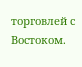торговлей с Востоком.